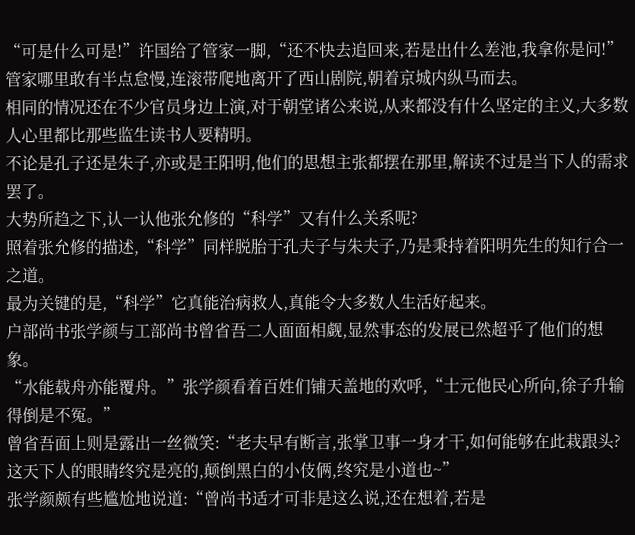“可是什么可是!”许国给了管家一脚,“还不快去追回来,若是出什么差池,我拿你是问!”
管家哪里敢有半点怠慢,连滚带爬地离开了西山剧院,朝着京城内纵马而去。
相同的情况还在不少官员身边上演,对于朝堂诸公来说,从来都没有什么坚定的主义,大多数人心里都比那些监生读书人要精明。
不论是孔子还是朱子,亦或是王阳明,他们的思想主张都摆在那里,解读不过是当下人的需求罢了。
大势所趋之下,认一认他张允修的“科学”又有什么关系呢?
照着张允修的描述,“科学”同样脱胎于孔夫子与朱夫子,乃是秉持着阳明先生的知行合一之道。
最为关键的是,“科学”它真能治病救人,真能令大多数人生活好起来。
户部尚书张学颜与工部尚书曾省吾二人面面相觑,显然事态的发展已然超乎了他们的想象。
“水能载舟亦能覆舟。”张学颜看着百姓们铺天盖地的欢呼,“士元他民心所向,徐子升输得倒是不冤。”
曾省吾面上则是露出一丝微笑:“老夫早有断言,张掌卫事一身才干,如何能够在此栽跟头?这天下人的眼睛终究是亮的,颠倒黑白的小伎俩,终究是小道也~”
张学颜颇有些尴尬地说道:“曾尚书适才可非是这么说,还在想着,若是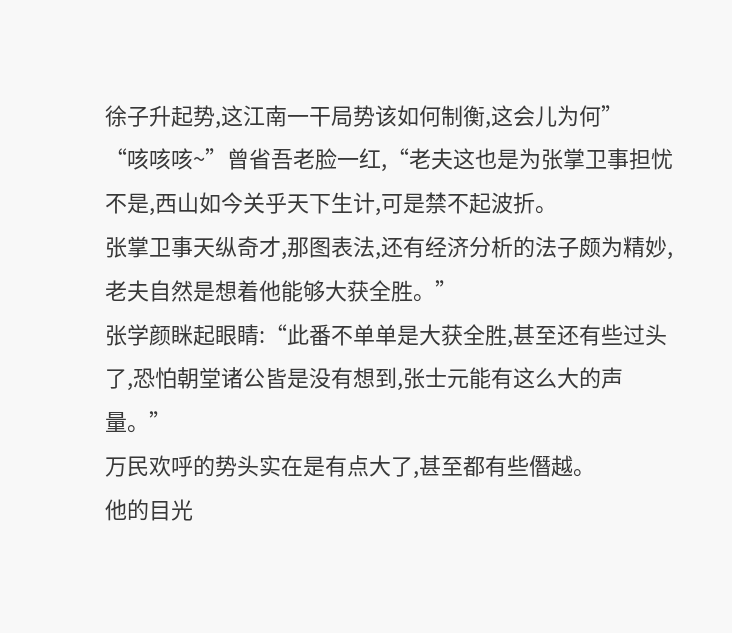徐子升起势,这江南一干局势该如何制衡,这会儿为何”
“咳咳咳~”曾省吾老脸一红,“老夫这也是为张掌卫事担忧不是,西山如今关乎天下生计,可是禁不起波折。
张掌卫事天纵奇才,那图表法,还有经济分析的法子颇为精妙,老夫自然是想着他能够大获全胜。”
张学颜眯起眼睛:“此番不单单是大获全胜,甚至还有些过头了,恐怕朝堂诸公皆是没有想到,张士元能有这么大的声量。”
万民欢呼的势头实在是有点大了,甚至都有些僭越。
他的目光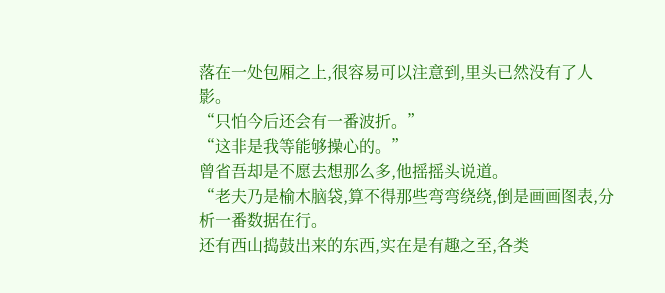落在一处包厢之上,很容易可以注意到,里头已然没有了人影。
“只怕今后还会有一番波折。”
“这非是我等能够操心的。”
曾省吾却是不愿去想那么多,他摇摇头说道。
“老夫乃是榆木脑袋,算不得那些弯弯绕绕,倒是画画图表,分析一番数据在行。
还有西山捣鼓出来的东西,实在是有趣之至,各类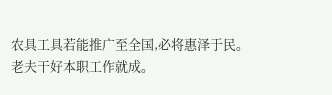农具工具若能推广至全国,必将惠泽于民。
老夫干好本职工作就成。